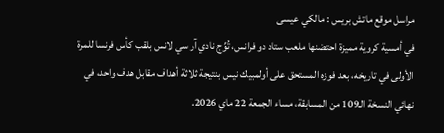مراسل موقع ماتش بريس : مالكي عيسى
في أمسية كروية مميزة احتضنها ملعب ستاد دو فرانس، تُوِّج نادي آر سي لانس بلقب كأس فرنسا للمرة الأولى في تاريخه، بعد فوزه المستحق على أولمبيك نيس بنتيجة ثلاثة أهداف مقابل هدف واحد، في نهائي النسخة الـ109 من المسابقة، مساء الجمعة 22 ماي 2026.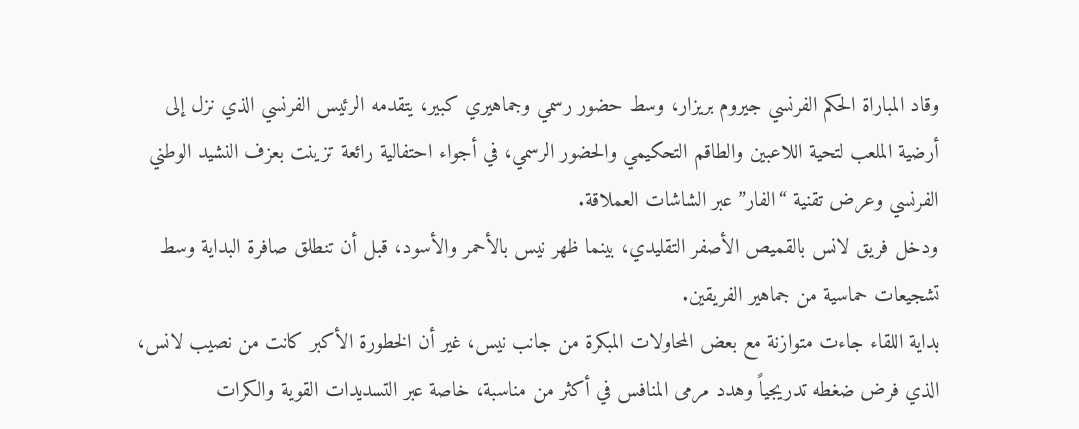وقاد المباراة الحكم الفرنسي جيروم بريزار، وسط حضور رسمي وجماهيري كبير، يتقدمه الرئيس الفرنسي الذي نزل إلى أرضية الملعب لتحية اللاعبين والطاقم التحكيمي والحضور الرسمي، في أجواء احتفالية رائعة تزينت بعزف النشيد الوطني الفرنسي وعرض تقنية “الفار” عبر الشاشات العملاقة.
ودخل فريق لانس بالقميص الأصفر التقليدي، بينما ظهر نيس بالأحمر والأسود، قبل أن تنطلق صافرة البداية وسط تشجيعات حماسية من جماهير الفريقين.
بداية اللقاء جاءت متوازنة مع بعض المحاولات المبكرة من جانب نيس، غير أن الخطورة الأكبر كانت من نصيب لانس، الذي فرض ضغطه تدريجياً وهدد مرمى المنافس في أكثر من مناسبة، خاصة عبر التسديدات القوية والكرات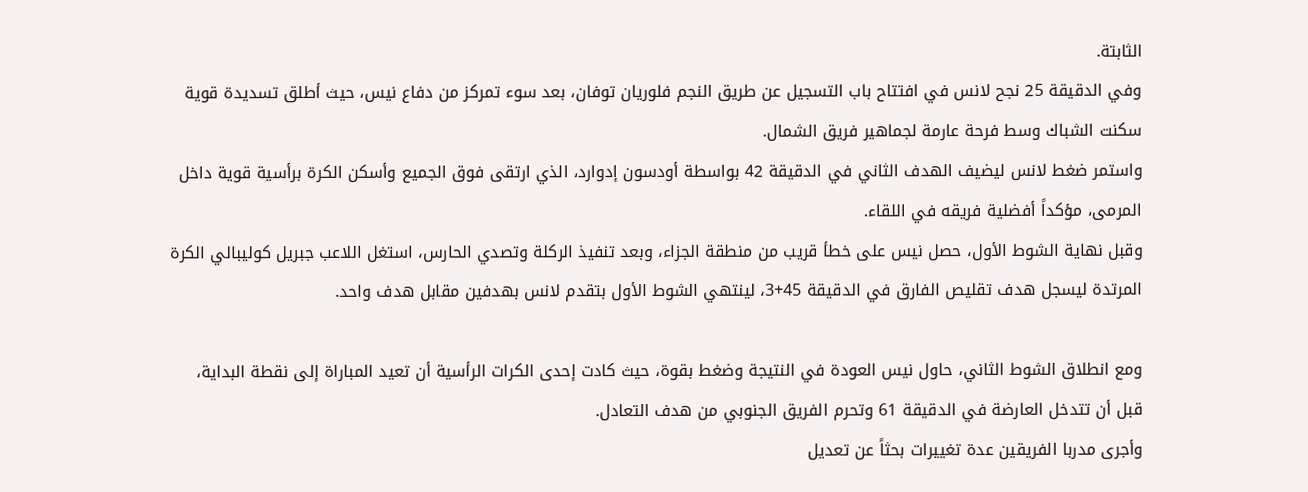الثابتة.
وفي الدقيقة 25 نجح لانس في افتتاح باب التسجيل عن طريق النجم فلوريان توفان، بعد سوء تمركز من دفاع نيس، حيث أطلق تسديدة قوية سكنت الشباك وسط فرحة عارمة لجماهير فريق الشمال.
واستمر ضغط لانس ليضيف الهدف الثاني في الدقيقة 42 بواسطة أودسون إدوارد، الذي ارتقى فوق الجميع وأسكن الكرة برأسية قوية داخل المرمى، مؤكداً أفضلية فريقه في اللقاء.
وقبل نهاية الشوط الأول، حصل نيس على خطأ قريب من منطقة الجزاء، وبعد تنفيذ الركلة وتصدي الحارس، استغل اللاعب جبريل كوليبالي الكرة المرتدة ليسجل هدف تقليص الفارق في الدقيقة 45+3، لينتهي الشوط الأول بتقدم لانس بهدفين مقابل هدف واحد.

ومع انطلاق الشوط الثاني، حاول نيس العودة في النتيجة وضغط بقوة، حيث كادت إحدى الكرات الرأسية أن تعيد المباراة إلى نقطة البداية، قبل أن تتدخل العارضة في الدقيقة 61 وتحرم الفريق الجنوبي من هدف التعادل.
وأجرى مدربا الفريقين عدة تغييرات بحثاً عن تعديل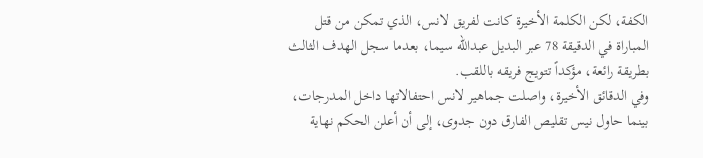الكفة، لكن الكلمة الأخيرة كانت لفريق لانس، الذي تمكن من قتل المباراة في الدقيقة 78 عبر البديل عبدالله سيما، بعدما سجل الهدف الثالث بطريقة رائعة، مؤكداً تتويج فريقه باللقب.
وفي الدقائق الأخيرة، واصلت جماهير لانس احتفالاتها داخل المدرجات، بينما حاول نيس تقليص الفارق دون جدوى، إلى أن أعلن الحكم نهاية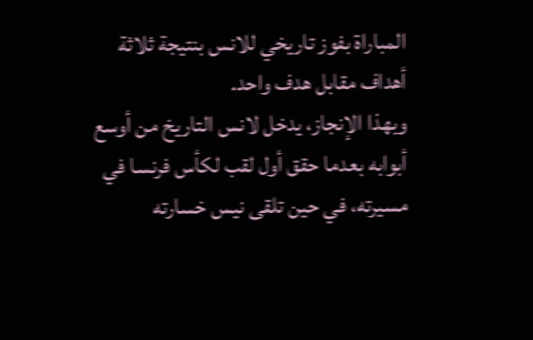المباراة بفوز تاريخي للانس بنتيجة ثلاثة أهداف مقابل هدف واحد.
وبهذا الإنجاز، يدخل لانس التاريخ من أوسع أبوابه بعدما حقق أول لقب لكأس فرنسا في مسيرته، في حين تلقى نيس خسارته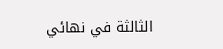الثالثة في نهائي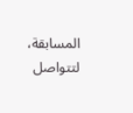المسابقة، لتتواصل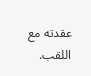عقدته مع اللقب.